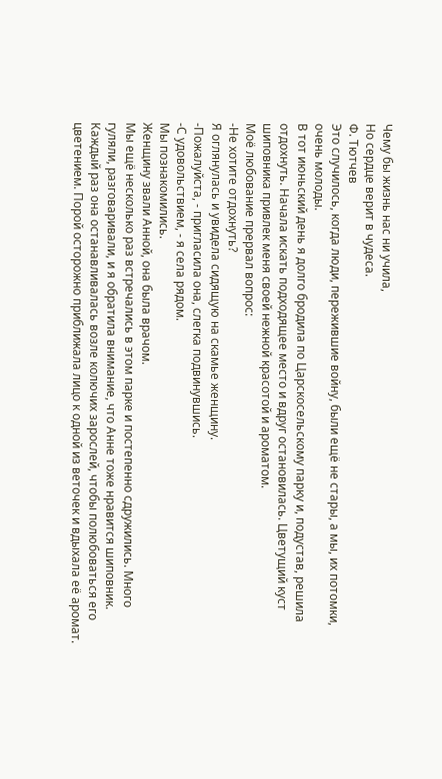Чему бы жизнь нас ни учила,
Но сердце верит в чудеса.
Ф. Тютчев
Это случилось, когда люди, пережившие войну, были ещё не стары, а мы, их потомки, очень молоды.
В тот июньский день я долго бродила по Царскосельскому парку и, подустав, решила отдохнуть. Начала искать подходящее место и вдруг остановилась. Цветущий куст шиповника привлек меня своей нежной красотой и ароматом.
Моё любование прервал вопрос:
-Не хотите отдохнуть?
Я оглянулась и увидела сидящую на скамье женщину.
-Пожалуйста, - пригласила она, слегка подвинувшись.
-С удовольствием, - я села рядом.
Мы познакомились.
Женщину звали Анной, она была врачом.
Мы ещё несколько раз встречались в этом парке и постепенно сдружились. Много гуляли, разговаривали, и я обратила внимание, что Анне тоже нравится шиповник. Каждый раз она останавливалась возле колючих зарослей, чтобы полюбоваться его цветением. Порой осторожно приближала лицо к одной из веточек и вдыхала её аромат.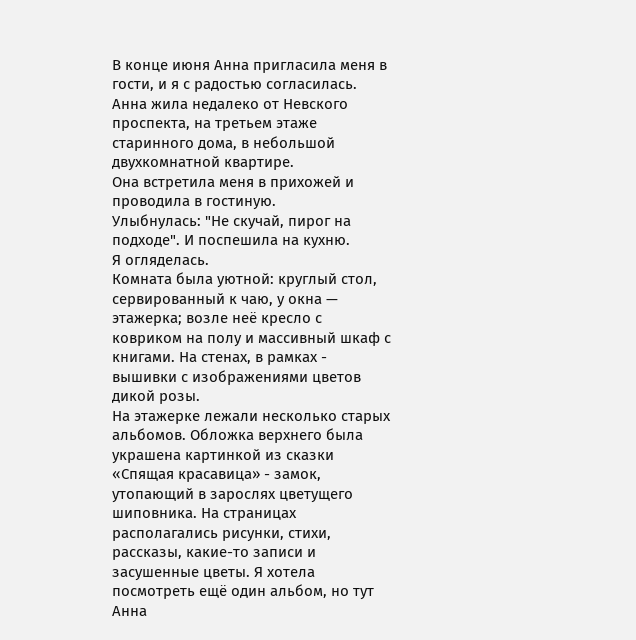В конце июня Анна пригласила меня в гости, и я с радостью согласилась.
Анна жила недалеко от Невского проспекта, на третьем этаже старинного дома, в небольшой двухкомнатной квартире.
Она встретила меня в прихожей и проводила в гостиную.
Улыбнулась: "Не скучай, пирог на подходе". И поспешила на кухню.
Я огляделась.
Комната была уютной: круглый стол, сервированный к чаю, у окна — этажерка; возле неё кресло с ковриком на полу и массивный шкаф с книгами. На стенах, в рамках - вышивки с изображениями цветов дикой розы.
На этажерке лежали несколько старых альбомов. Обложка верхнего была украшена картинкой из сказки «Спящая красавица» - замок, утопающий в зарослях цветущего шиповника. На страницах располагались рисунки, стихи, рассказы, какие-то записи и засушенные цветы. Я хотела посмотреть ещё один альбом, но тут Анна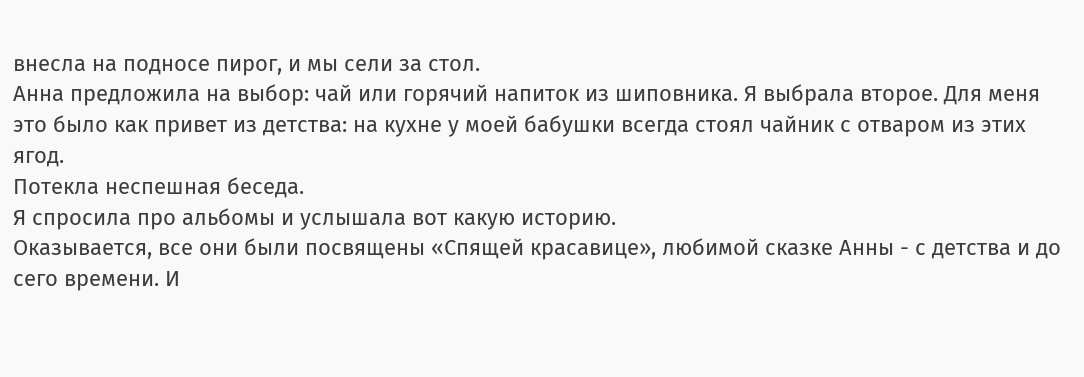внесла на подносе пирог, и мы сели за стол.
Анна предложила на выбор: чай или горячий напиток из шиповника. Я выбрала второе. Для меня это было как привет из детства: на кухне у моей бабушки всегда стоял чайник с отваром из этих ягод.
Потекла неспешная беседа.
Я спросила про альбомы и услышала вот какую историю.
Оказывается, все они были посвящены «Спящей красавице», любимой сказке Анны - с детства и до сего времени. И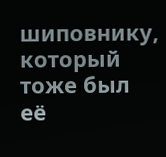шиповнику, который тоже был её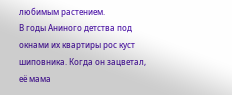любимым растением.
В годы Аниного детства под окнами их квартиры рос куст шиповника. Когда он зацветал, её мама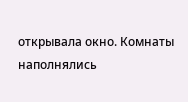открывала окно. Комнаты наполнялись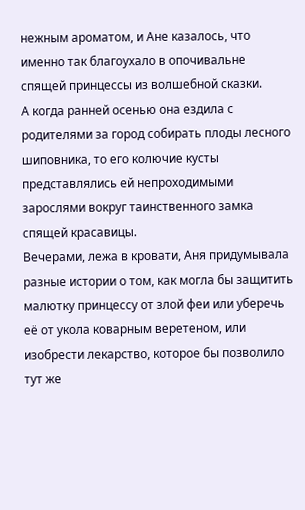нежным ароматом, и Ане казалось, что именно так благоухало в опочивальне спящей принцессы из волшебной сказки.
А когда ранней осенью она ездила с родителями за город собирать плоды лесного шиповника, то его колючие кусты представлялись ей непроходимыми зарослями вокруг таинственного замка спящей красавицы.
Вечерами, лежа в кровати, Аня придумывала разные истории о том, как могла бы защитить малютку принцессу от злой феи или уберечь её от укола коварным веретеном, или изобрести лекарство, которое бы позволило тут же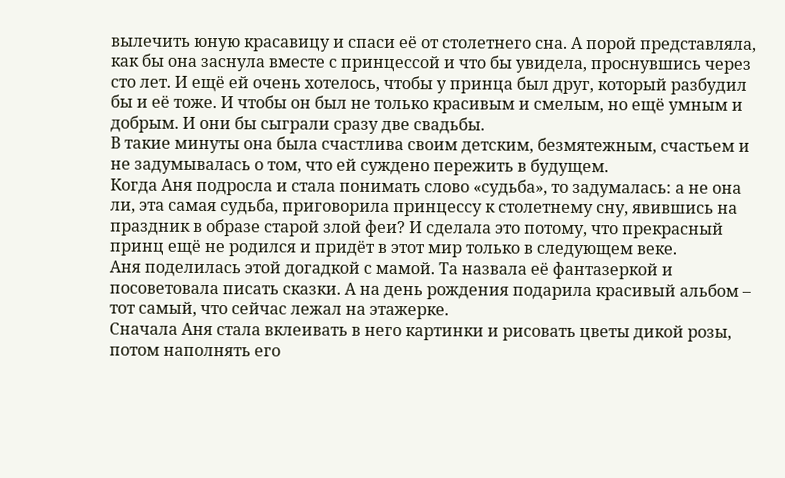вылечить юную красавицу и спаси её от столетнего сна. А порой представляла, как бы она заснула вместе с принцессой и что бы увидела, проснувшись через сто лет. И ещё ей очень хотелось, чтобы у принца был друг, который разбудил бы и её тоже. И чтобы он был не только красивым и смелым, но ещё умным и добрым. И они бы сыграли сразу две свадьбы.
В такие минуты она была счастлива своим детским, безмятежным, счастьем и не задумывалась о том, что ей суждено пережить в будущем.
Когда Аня подросла и стала понимать слово «судьба», то задумалась: а не она ли, эта самая судьба, приговорила принцессу к столетнему сну, явившись на праздник в образе старой злой феи? И сделала это потому, что прекрасный принц ещё не родился и придёт в этот мир только в следующем веке.
Аня поделилась этой догадкой с мамой. Та назвала её фантазеркой и посоветовала писать сказки. А на день рождения подарила красивый альбом – тот самый, что сейчас лежал на этажерке.
Сначала Аня стала вклеивать в него картинки и рисовать цветы дикой розы, потом наполнять его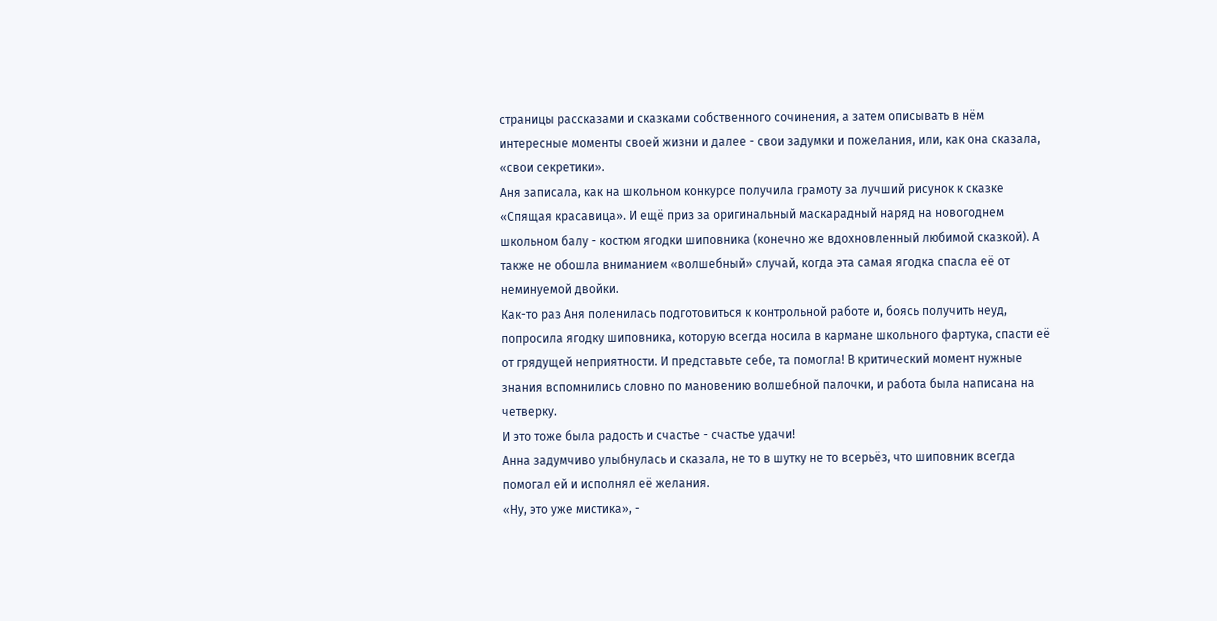страницы рассказами и сказками собственного сочинения, а затем описывать в нём интересные моменты своей жизни и далее - свои задумки и пожелания, или, как она сказала, «свои секретики».
Аня записала, как на школьном конкурсе получила грамоту за лучший рисунок к сказке «Спящая красавица». И ещё приз за оригинальный маскарадный наряд на новогоднем школьном балу - костюм ягодки шиповника (конечно же вдохновленный любимой сказкой). А также не обошла вниманием «волшебный» случай, когда эта самая ягодка спасла её от неминуемой двойки.
Как-то раз Аня поленилась подготовиться к контрольной работе и, боясь получить неуд, попросила ягодку шиповника, которую всегда носила в кармане школьного фартука, спасти её от грядущей неприятности. И представьте себе, та помогла! В критический момент нужные знания вспомнились словно по мановению волшебной палочки, и работа была написана на четверку.
И это тоже была радость и счастье - счастье удачи!
Анна задумчиво улыбнулась и сказала, не то в шутку не то всерьёз, что шиповник всегда помогал ей и исполнял её желания.
«Ну, это уже мистика», -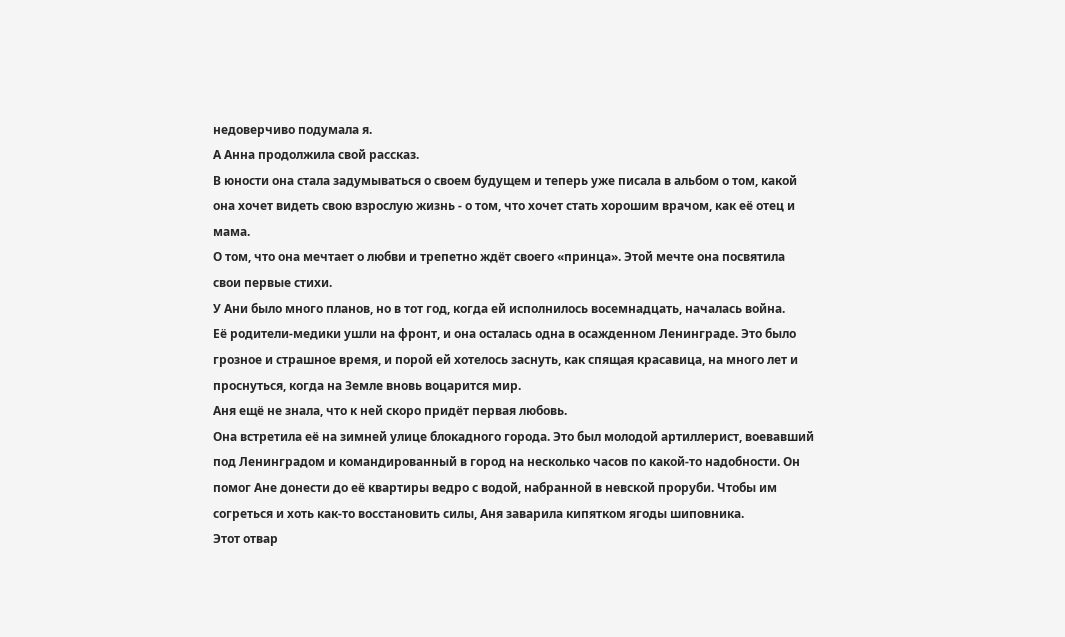недоверчиво подумала я.
А Анна продолжила свой рассказ.
В юности она стала задумываться о своем будущем и теперь уже писала в альбом о том, какой она хочет видеть свою взрослую жизнь - о том, что хочет стать хорошим врачом, как её отец и мама.
О том, что она мечтает о любви и трепетно ждёт своего «принца». Этой мечте она посвятила свои первые стихи.
У Ани было много планов, но в тот год, когда ей исполнилось восемнадцать, началась война.
Её родители-медики ушли на фронт, и она осталась одна в осажденном Ленинграде. Это было грозное и страшное время, и порой ей хотелось заснуть, как спящая красавица, на много лет и проснуться, когда на Земле вновь воцарится мир.
Аня ещё не знала, что к ней скоро придёт первая любовь.
Она встретила её на зимней улице блокадного города. Это был молодой артиллерист, воевавший под Ленинградом и командированный в город на несколько часов по какой-то надобности. Он помог Ане донести до её квартиры ведро с водой, набранной в невской проруби. Чтобы им согреться и хоть как-то восстановить силы, Аня заварила кипятком ягоды шиповника.
Этот отвар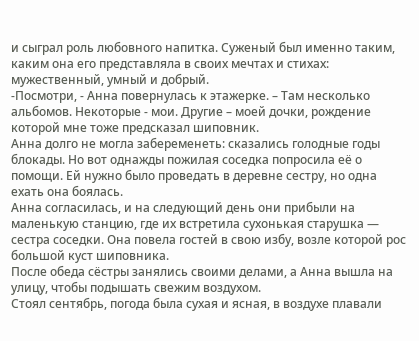и сыграл роль любовного напитка. Суженый был именно таким, каким она его представляла в своих мечтах и стихах: мужественный, умный и добрый.
-Посмотри, - Анна повернулась к этажерке. – Там несколько альбомов. Некоторые - мои. Другие – моей дочки, рождение которой мне тоже предсказал шиповник.
Анна долго не могла забеременеть: сказались голодные годы блокады. Но вот однажды пожилая соседка попросила её о помощи. Ей нужно было проведать в деревне сестру, но одна ехать она боялась.
Анна согласилась, и на следующий день они прибыли на маленькую станцию, где их встретила сухонькая старушка — сестра соседки. Она повела гостей в свою избу, возле которой рос большой куст шиповника.
После обеда сёстры занялись своими делами, а Анна вышла на улицу, чтобы подышать свежим воздухом.
Стоял сентябрь, погода была сухая и ясная, в воздухе плавали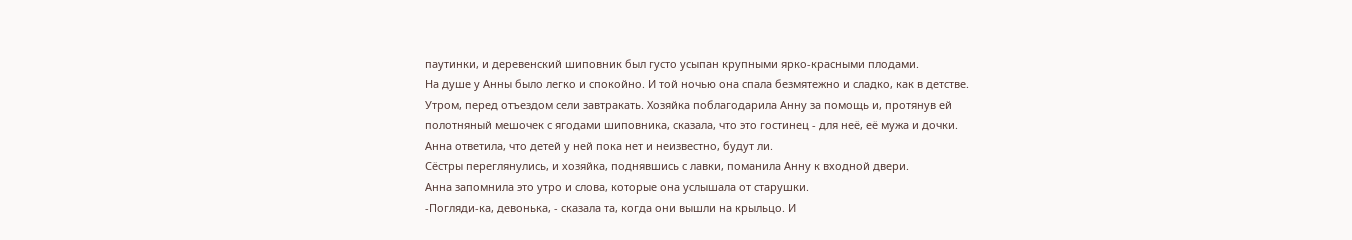паутинки, и деревенский шиповник был густо усыпан крупными ярко-красными плодами.
На душе у Анны было легко и спокойно. И той ночью она спала безмятежно и сладко, как в детстве.
Утром, перед отъездом сели завтракать. Хозяйка поблагодарила Анну за помощь и, протянув ей полотняный мешочек с ягодами шиповника, сказала, что это гостинец - для неё, её мужа и дочки.
Анна ответила, что детей у ней пока нет и неизвестно, будут ли.
Сёстры переглянулись, и хозяйка, поднявшись с лавки, поманила Анну к входной двери.
Анна запомнила это утро и слова, которые она услышала от старушки.
-Погляди-ка, девонька, - сказала та, когда они вышли на крыльцо. И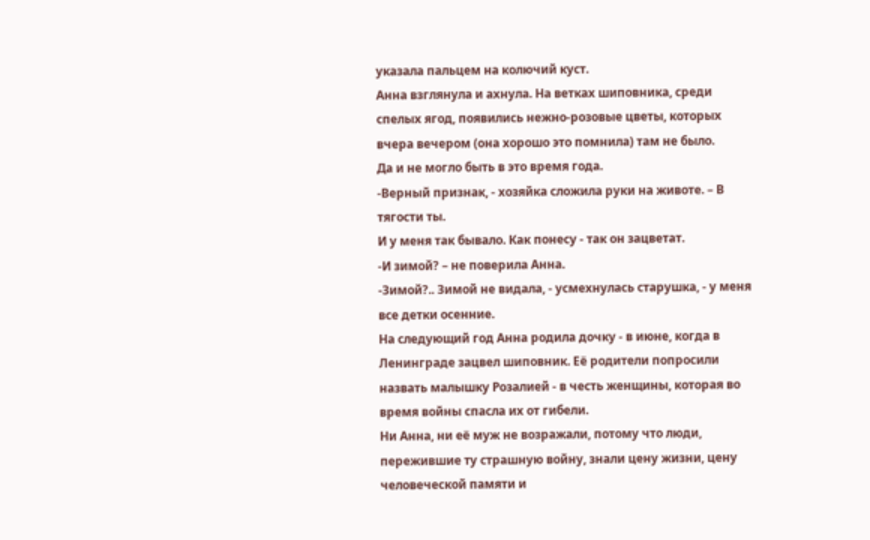указала пальцем на колючий куст.
Анна взглянула и ахнула. На ветках шиповника, среди спелых ягод, появились нежно-розовые цветы, которых вчера вечером (она хорошо это помнила) там не было.
Да и не могло быть в это время года.
-Верный признак, - хозяйка сложила руки на животе. – В тягости ты.
И у меня так бывало. Как понесу - так он зацветат.
-И зимой? – не поверила Анна.
-Зимой?.. Зимой не видала, - усмехнулась старушка, - у меня все детки осенние.
На следующий год Анна родила дочку - в июне, когда в Ленинграде зацвел шиповник. Её родители попросили назвать малышку Розалией - в честь женщины, которая во время войны спасла их от гибели.
Ни Анна, ни её муж не возражали, потому что люди, пережившие ту страшную войну, знали цену жизни, цену человеческой памяти и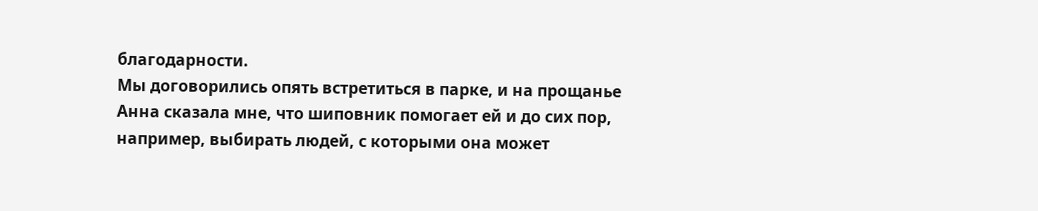благодарности.
Мы договорились опять встретиться в парке, и на прощанье Анна сказала мне, что шиповник помогает ей и до сих пор, например, выбирать людей, с которыми она может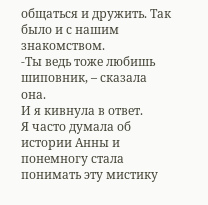общаться и дружить. Так было и с нашим знакомством.
-Ты ведь тоже любишь шиповник, – сказала она.
И я кивнула в ответ.
Я часто думала об истории Анны и понемногу стала понимать эту мистику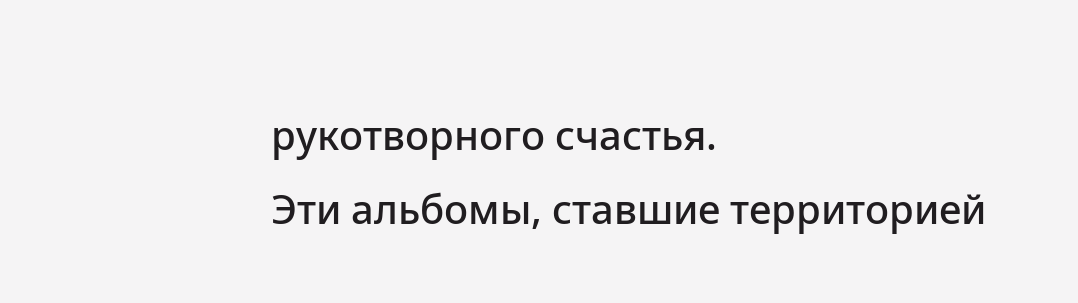рукотворного счастья.
Эти альбомы, ставшие территорией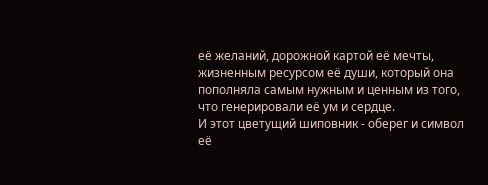её желаний, дорожной картой её мечты, жизненным ресурсом её души, который она пополняла самым нужным и ценным из того, что генерировали её ум и сердце.
И этот цветущий шиповник - оберег и символ её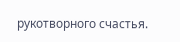рукотворного счастья.